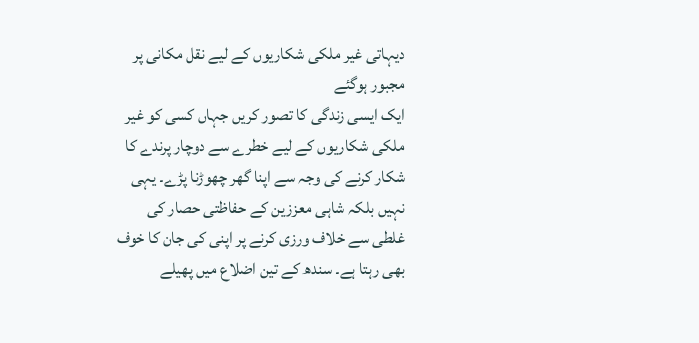دیہاتی غیر ملکی شکاریوں کے لیے نقل مکانی پر مجبور ہوگئے
ایک ایسی زندگی کا تصور کریں جہاں کسی کو غیر ملکی شکاریوں کے لیے خطرے سے دوچار پرندے کا شکار کرنے کی وجہ سے اپنا گھر چھوڑنا پڑے۔ یہی نہیں بلکہ شاہی معززین کے حفاظتی حصار کی غلطی سے خلاف ورزی کرنے پر اپنی کی جان کا خوف بھی رہتا ہے۔ سندھ کے تین اضلاع میں پھیلے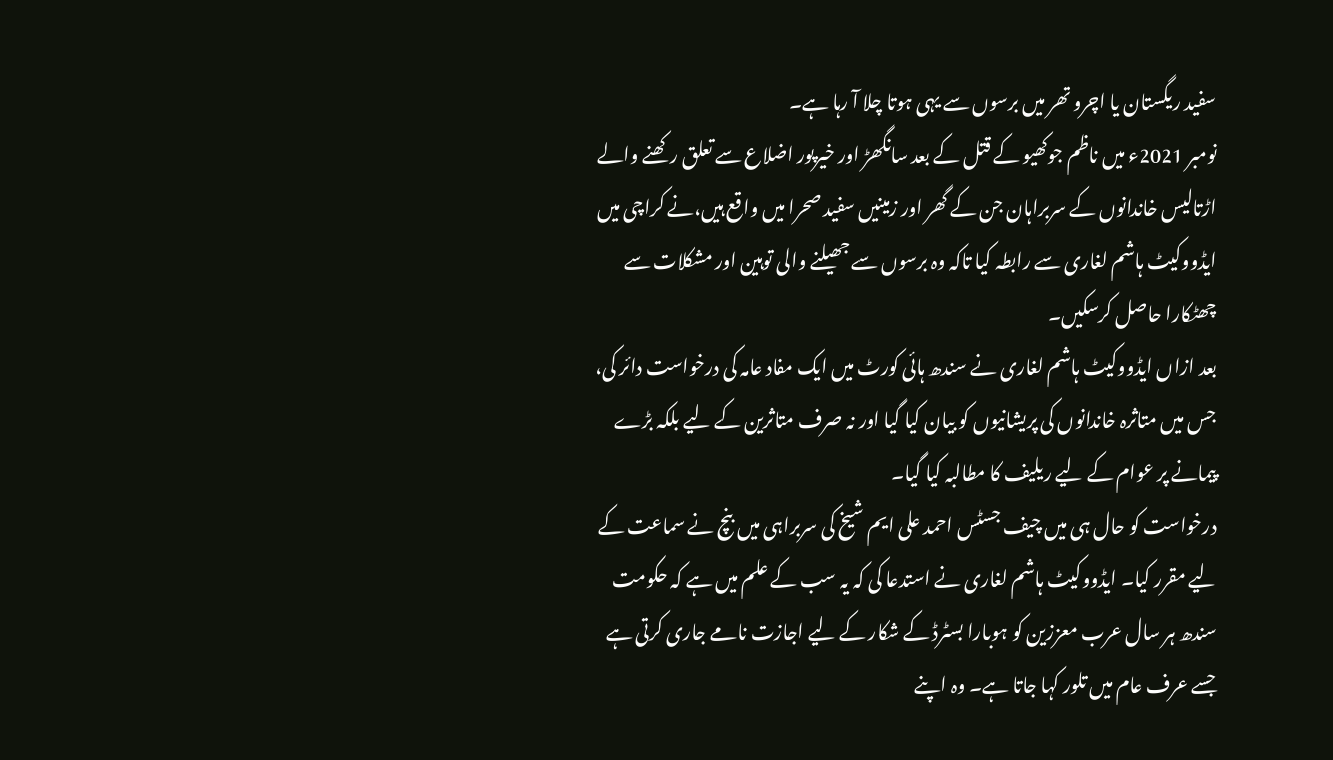سفید ریگستان یا اچرو تھر میں برسوں سے یہی ہوتا چلا آ رہا ہے۔
نومبر 2021ء میں ناظم جوکھیو کے قتل کے بعد سانگھڑ اور خیرپور اضلاع سے تعلق رکھنے والے اڑتالیس خاندانوں کے سربراہان جن کے گھر اور زمینیں سفید صحرا میں واقع ہیں،نے کراچی میں ایڈووکیٹ ہاشم لغاری سے رابطہ کیا تاکہ وہ برسوں سے جھیلنے والی توہین اور مشکلات سے چھٹکارا حاصل کرسکیں۔
بعد ازاں ایڈووکیٹ ہاشم لغاری نے سندھ ہائی کورٹ میں ایک مفاد عامہ کی درخواست دائر کی، جس میں متاثرہ خاندانوں کی پریشانیوں کو بیان کیا گیا اور نہ صرف متاثرین کے لیے بلکہ بڑے پیمانے پر عوام کے لیے ریلیف کا مطالبہ کیا گیا۔
درخواست کو حال ہی میں چیف جسٹس احمد علی ایم شیخ کی سربراہی میں بنچ نے سماعت کے لیے مقرر کیا۔ ایڈووکیٹ ہاشم لغاری نے استدعا کی کہ یہ سب کے علم میں ہے کہ حکومت سندھ ہر سال عرب معززین کو ہوبارا بسٹرڈ کے شکار کے لیے اجازت نامے جاری کرتی ہے جسے عرف عام میں تلور کہا جاتا ہے۔ وہ اپنے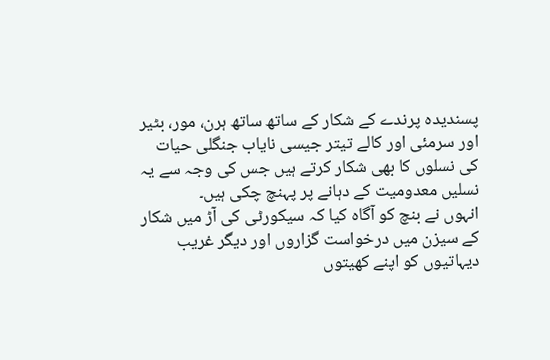پسندیدہ پرندے کے شکار کے ساتھ ساتھ ہرن، مور، بٹیر اور سرمئی اور کالے تیتر جیسی نایاب جنگلی حیات کی نسلوں کا بھی شکار کرتے ہیں جس کی وجہ سے یہ نسلیں معدومیت کے دہانے پر پہنچ چکی ہیں۔
انہوں نے بنچ کو آگاہ کیا کہ سیکورٹی کی آڑ میں شکار کے سیزن میں درخواست گزاروں اور دیگر غریب دیہاتیوں کو اپنے کھیتوں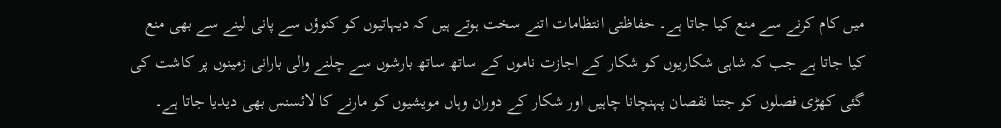میں کام کرنے سے منع کیا جاتا ہے۔ حفاظتی انتظامات اتنے سخت ہوتے ہیں کہ دیہاتیوں کو کنوؤں سے پانی لینے سے بھی منع کیا جاتا ہے جب کہ شاہی شکاریوں کو شکار کے اجازت ناموں کے ساتھ ساتھ بارشوں سے چلنے والی بارانی زمینوں پر کاشت کی گئی کھڑی فصلوں کو جتنا نقصان پہنچانا چاہیں اور شکار کے دوران وہاں مویشیوں کو مارنے کا لائسنس بھی دیدیا جاتا ہے۔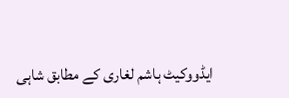ایڈووکیٹ ہاشم لغاری کے مطابق شاہی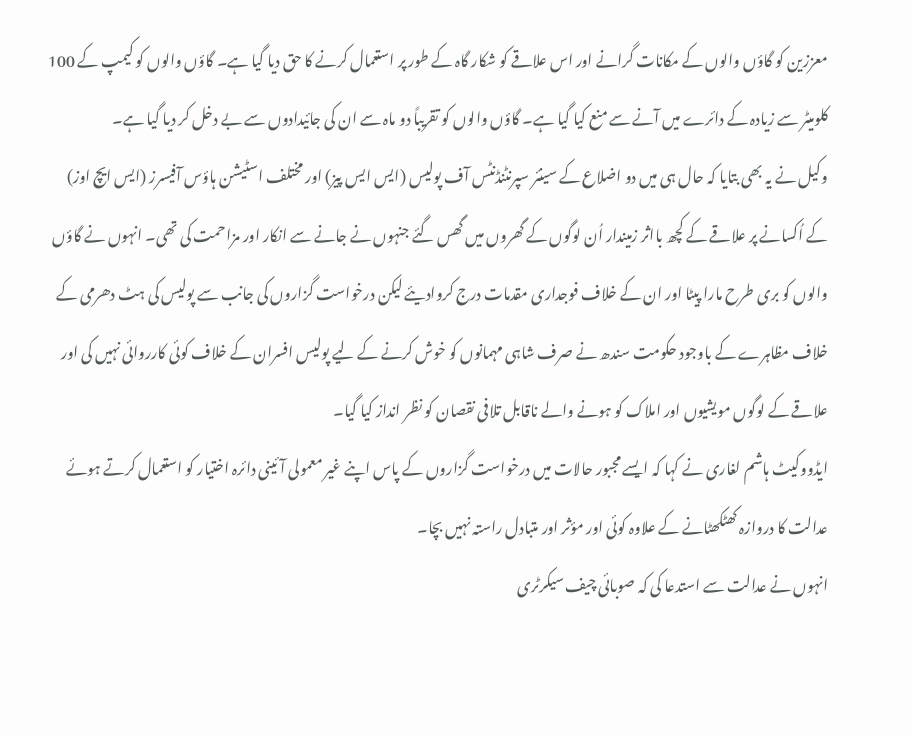معززین کو گاؤں والوں کے مکانات گرانے اور اس علاقے کو شکار گاہ کے طور پر استعمال کرنے کا حق دیا گیا ہے۔ گاؤں والوں کو کیمپ کے 100 کلومیٹر سے زیادہ کے دائرے میں آنے سے منع کیا گیا ہے۔ گاؤں والوں کو تقریباً دو ماہ سے ان کی جائیدادوں سے بے دخل کر دیا گیا ہے۔
وکیل نے یہ بھی بتایا کہ حال ہی میں دو اضلاع کے سینئر سپرنٹنڈنٹس آف پولیس (ایس ایس پیز) اور مختلف اسٹیشن ہاؤس آفیسرز (ایس ایچ اوز) کے اُکسانے پر علاقے کے کچھ بااثر زمیندار اُن لوگوں کے گھروں میں گھس گئے جنہوں نے جانے سے انکار اور مزاحمت کی تھی۔ انہوں نے گاؤں والوں کو بری طرح مارا پیٹا اور ان کے خلاف فوجداری مقدمات درج کروادیئے لیکن درخواست گزاروں کی جانب سے پولیس کی ہٹ دھرمی کے خلاف مظاہرے کے باوجود حکومت سندھ نے صرف شاہی مہمانوں کو خوش کرنے کے لیے پولیس افسران کے خلاف کوئی کارروائی نہیں کی اور علاقے کے لوگوں مویشیوں اور املاک کو ہونے والے ناقابل تلافی نقصان کو نظر انداز کیا گیا۔
ایڈووکیٹ ہاشم لغاری نے کہا کہ ایسے مجبور حالات میں درخواست گزاروں کے پاس اپنے غیر معمولی آئینی دائرہ اختیار کو استعمال کرتے ہوئے عدالت کا دروازہ کھٹکھٹانے کے علاوہ کوئی اور مؤثر اور متبادل راستہ نہیں بچا۔
انہوں نے عدالت سے استدعا کی کہ صوبائی چیف سیکرٹری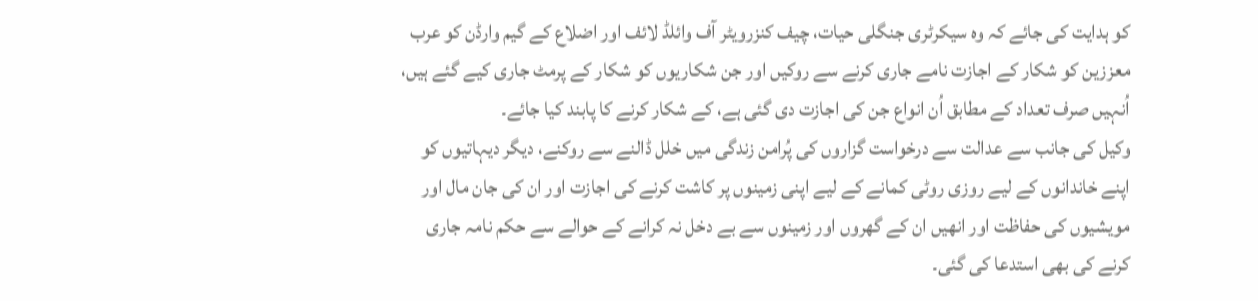کو ہدایت کی جائے کہ وہ سیکرٹری جنگلی حیات، چیف کنزرویٹر آف وائلڈ لائف اور اضلاع کے گیم وارڈن کو عرب معززین کو شکار کے اجازت نامے جاری کرنے سے روکیں اور جن شکاریوں کو شکار کے پرمٹ جاری کیے گئے ہیں، اُنہیں صرف تعداد کے مطابق اُن انواع جن کی اجازت دی گئی ہے، کے شکار کرنے کا پابند کیا جائے۔
وکیل کی جانب سے عدالت سے درخواست گزاروں کی پُرامن زندگی میں خلل ڈالنے سے روکنے، دیگر دیہاتیوں کو اپنے خاندانوں کے لیے روزی روٹی کمانے کے لیے اپنی زمینوں پر کاشت کرنے کی اجازت اور ان کی جان مال اور مویشیوں کی حفاظت اور انھیں ان کے گھروں اور زمینوں سے بے دخل نہ کرانے کے حوالے سے حکم نامہ جاری کرنے کی بھی استدعا کی گئی۔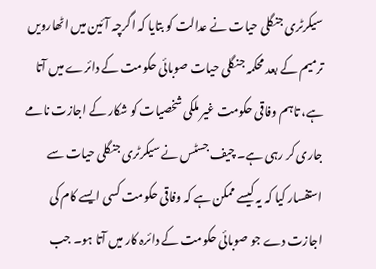سیکرٹری جنگلی حیات نے عدالت کو بتایا کہ اگرچہ آئین میں اٹھارویں ترمیم کے بعد محکمہ جنگلی حیات صوبائی حکومت کے دائرے میں آتا ہے، تاہم وفاقی حکومت غیر ملکی شخصیات کو شکار کے اجازت نامے جاری کر رہی ہے۔ چیف جسٹس نے سیکرٹری جنگلی حیات سے استفسار کیا کہ یہ کیسے ممکن ہے کہ وفاقی حکومت کسی ایسے کام کی اجازت دے جو صوبائی حکومت کے دائرہ کار میں آتا ہو۔ جب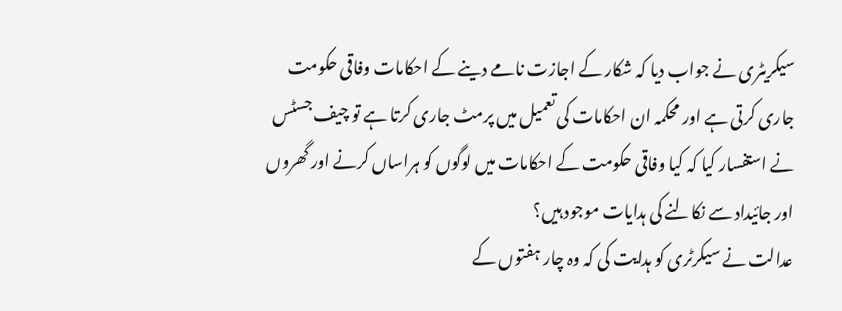سیکریٹری نے جواب دیا کہ شکار کے اجازت نامے دینے کے احکامات وفاقی حکومت جاری کرتی ہے اور محکمہ ان احکامات کی تعمیل میں پرمٹ جاری کرتا ہے تو چیف جسٹس نے استفسار کیا کہ کیا وفاقی حکومت کے احکامات میں لوگوں کو ہراساں کرنے اور گھروں اور جائیداد سے نکالنے کی ہدایات موجود ہیں؟
عدالت نے سیکرٹری کو ہدایت کی کہ وہ چار ہفتوں کے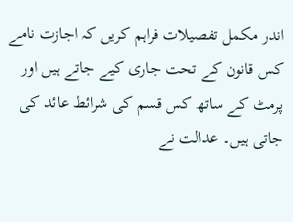اندر مکمل تفصیلات فراہم کریں کہ اجازت نامے کس قانون کے تحت جاری کیے جاتے ہیں اور پرمٹ کے ساتھ کس قسم کی شرائط عائد کی جاتی ہیں۔ عدالت نے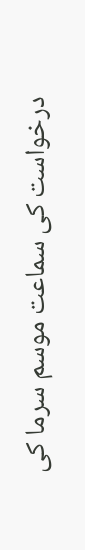درخواست کی سماعت موسم سرما کی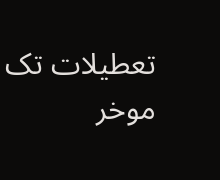تعطیلات تک موخر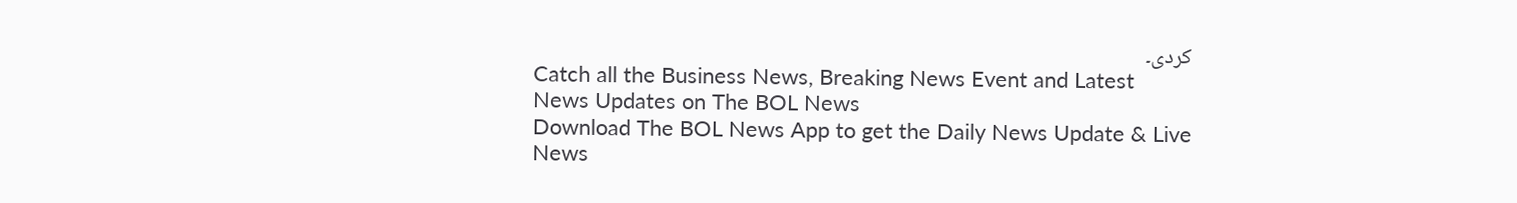کردی۔
Catch all the Business News, Breaking News Event and Latest News Updates on The BOL News
Download The BOL News App to get the Daily News Update & Live News